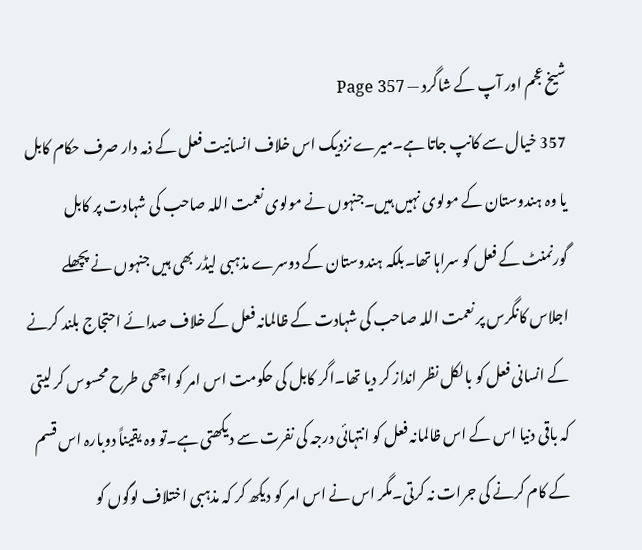شیخ عجم اور آپ کے شاگرد — Page 357
357 خیال سے کانپ جاتا ہے۔میرے نزدیک اس خلاف انسانیت فعل کے ذمہ دار صرف حکام کابل یا وہ ہندوستان کے مولوی نہیں ہیں۔جنہوں نے مولوی نعمت اللہ صاحب کی شہادت پر کابل گورنمنٹ کے فعل کو سراہا تھا۔بلکہ ہندوستان کے دوسرے مذہبی لیڈر بھی ہیں جنہوں نے پچھلے اجلاس کانگرس پر نعمت اللہ صاحب کی شہادت کے ظالمانہ فعل کے خلاف صدائے احتجاج بلند کرنے کے انسانی فعل کو بالکل نظر انداز کر دیا تھا۔اگر کابل کی حکومت اس امر کو اچھی طرح محسوس کر لیتی کہ باقی دنیا اس کے اس ظالمانہ فعل کو انتہائی درجہ کی نفرت سے دیکھتی ہے۔تو وہ یقیناً دوبارہ اس قسم کے کام کرنے کی جرات نہ کرتی۔مگر اس نے اس امر کو دیکھ کر کہ مذہبی اختلاف لوگوں کو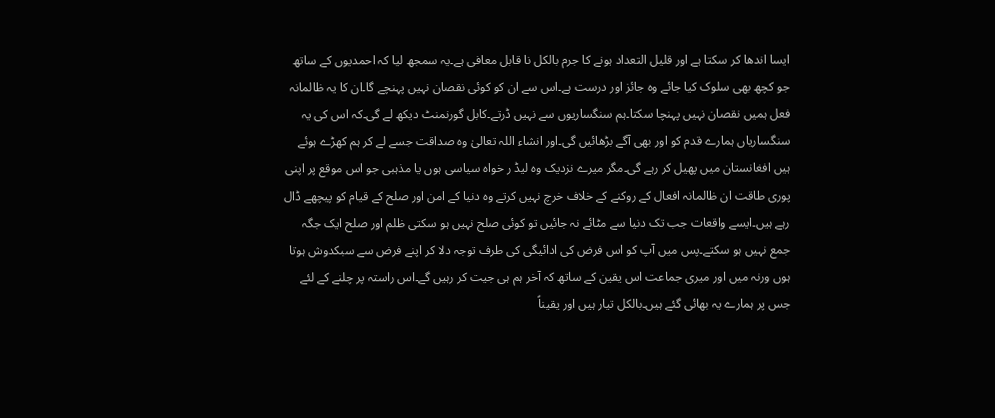ایسا اندھا کر سکتا ہے اور قلیل التعداد ہونے کا جرم بالکل نا قابل معافی ہے۔یہ سمجھ لیا کہ احمدیوں کے ساتھ جو کچھ بھی سلوک کیا جائے وہ جائز اور درست ہے۔اس سے ان کو کوئی نقصان نہیں پہنچے گا۔ان کا یہ ظالمانہ فعل ہمیں نقصان نہیں پہنچا سکتا۔ہم سنگساریوں سے نہیں ڈرتے۔کابل گورنمنٹ دیکھ لے گی۔کہ اس کی یہ سنگساریاں ہمارے قدم کو اور بھی آگے بڑھائیں گی۔اور انشاء اللہ تعالیٰ وہ صداقت جسے لے کر ہم کھڑے ہوئے ہیں افغانستان میں پھیل کر رہے گی۔مگر میرے نزدیک وہ لیڈ ر خواہ سیاسی ہوں یا مذہبی جو اس موقع پر اپنی پوری طاقت ان ظالمانہ افعال کے روکنے کے خلاف خرچ نہیں کرتے وہ دنیا کے امن اور صلح کے قیام کو پیچھے ڈال رہے ہیں۔ایسے واقعات جب تک دنیا سے مٹائے نہ جائیں تو کوئی صلح نہیں ہو سکتی ظلم اور صلح ایک جگہ جمع نہیں ہو سکتے۔پس میں آپ کو اس فرض کی ادائیگی کی طرف توجہ دلا کر اپنے فرض سے سبکدوش ہوتا ہوں ورنہ میں اور میری جماعت اس یقین کے ساتھ کہ آخر ہم ہی جیت کر رہیں گے۔اس راستہ پر چلنے کے لئے جس پر ہمارے یہ بھائی گئے ہیں۔بالکل تیار ہیں اور یقیناً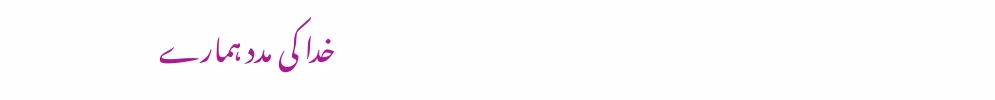خدا کی مدد ہمارے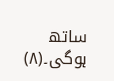ساتھ ہوگی۔(۸)